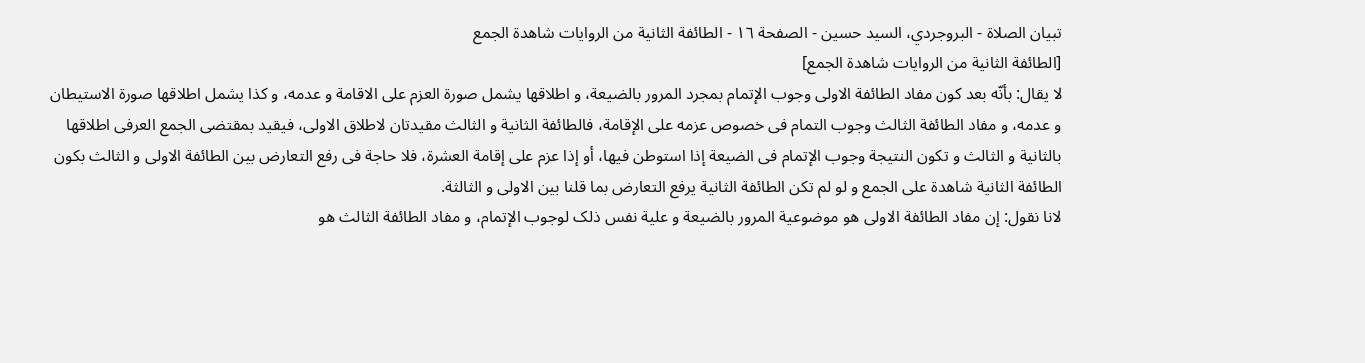تبیان الصلاة - البروجردي، السيد حسين - الصفحة ١٦ - الطائفة الثانیة من الروایات شاهدة الجمع
[الطائفة الثانیة من الروایات شاهدة الجمع]
لا یقال: بأنّه بعد کون مفاد الطائفة الاولی وجوب الإتمام بمجرد المرور بالضیعة، و اطلاقها یشمل صورة العزم علی الاقامة و عدمه، و کذا یشمل اطلاقها صورة الاستیطان و عدمه، و مفاد الطائفة الثالث وجوب التمام فی خصوص عزمه علی الإقامة، فالطائفة الثانیة و الثالث مقیدتان لاطلاق الاولی، فیقید بمقتضی الجمع العرفی اطلاقها بالثانیة و الثالث و تکون النتیجة وجوب الإتمام فی الضیعة إذا استوطن فیها، أو إذا عزم علی إقامة العشرة، فلا حاجة فی رفع التعارض بین الطائفة الاولی و الثالث بکون الطائفة الثانیة شاهدة علی الجمع و لو لم تکن الطائفة الثانیة یرفع التعارض بما قلنا بین الاولی و الثالثة.
لانا نقول: إن مفاد الطائفة الاولی هو موضوعیة المرور بالضیعة و علیة نفس ذلک لوجوب الإتمام، و مفاد الطائفة الثالث هو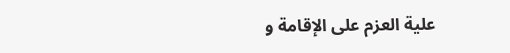علیة العزم علی الإقامة و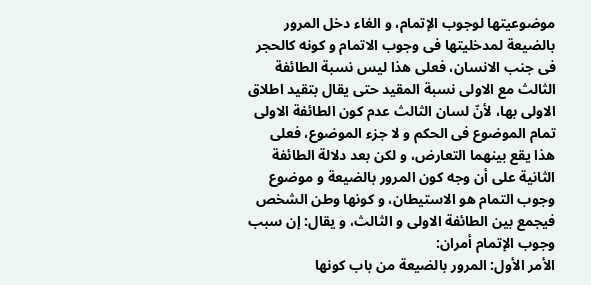موضوعیتها لوجوب الإتمام، و الغاء دخل المرور بالضیعة لمدخلیتها فی وجوب الاتمام و کونه کالحجر فی جنب الانسان، فعلی هذا لیس نسبة الطائفة الثالث مع الاولی نسبة المقید حتی یقال بتقید اطلاق الاولی بها، لأنّ لسان الثالث عدم کون الطائفة الاولی تمام الموضوع فی الحکم و لا جزء الموضوع، فعلی هذا یقع بینهما التعارض، و لکن بعد دلالة الطائفة الثانیة علی أن وجه کون المرور بالضیعة و موضوع وجوب التمام هو الاستیطان، و کونها وطن الشخص فیجمع بین الطائفة الاولی و الثالث، و یقال: إن سبب وجوب الإتمام أمران:
الأمر الأول: المرور بالضیعة من باب کونها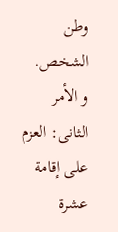وطن الشخص.
و الأمر الثانی: العزم علی إقامة عشرة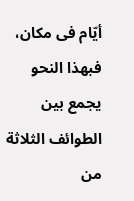أیّام فی مکان، فبهذا النحو یجمع بین الطوائف الثلاثة من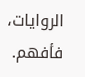الروایات، فأفهم.